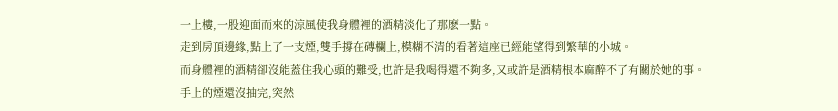一上樓,一股迎面而來的涼風使我身體裡的酒精淡化了那麽一點。
走到房頂邊緣,點上了一支煙,雙手撐在磚欄上,模糊不清的看著這座已經能望得到繁華的小城。
而身體裡的酒精卻沒能蓋住我心頭的難受,也許是我喝得還不夠多,又或許是酒精根本麻醉不了有關於她的事。
手上的煙還沒抽完,突然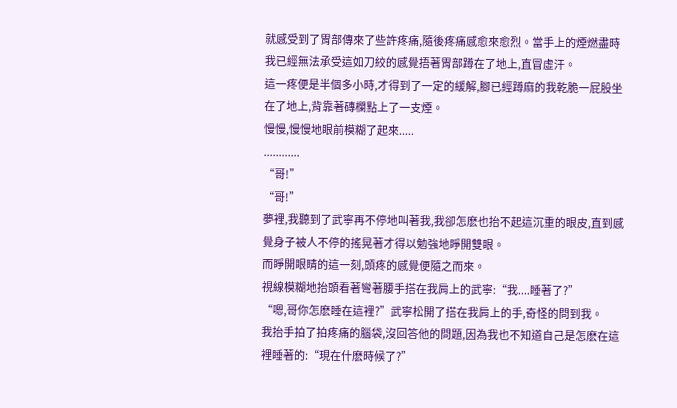就感受到了胃部傳來了些許疼痛,隨後疼痛感愈來愈烈。當手上的煙燃盡時我已經無法承受這如刀絞的感覺捂著胃部蹲在了地上,直冒虛汗。
這一疼便是半個多小時,才得到了一定的緩解,腳已經蹲麻的我乾脆一屁股坐在了地上,背靠著磚欄點上了一支煙。
慢慢,慢慢地眼前模糊了起來.....
............
“哥!”
“哥!”
夢裡,我聽到了武寧再不停地叫著我,我卻怎麽也抬不起這沉重的眼皮,直到感覺身子被人不停的搖晃著才得以勉強地睜開雙眼。
而睜開眼睛的這一刻,頭疼的感覺便隨之而來。
視線模糊地抬頭看著彎著腰手搭在我肩上的武寧:“我....睡著了?”
“嗯,哥你怎麽睡在這裡?”武寧松開了搭在我肩上的手,奇怪的問到我。
我抬手拍了拍疼痛的腦袋,沒回答他的問題,因為我也不知道自己是怎麽在這裡睡著的:“現在什麽時候了?”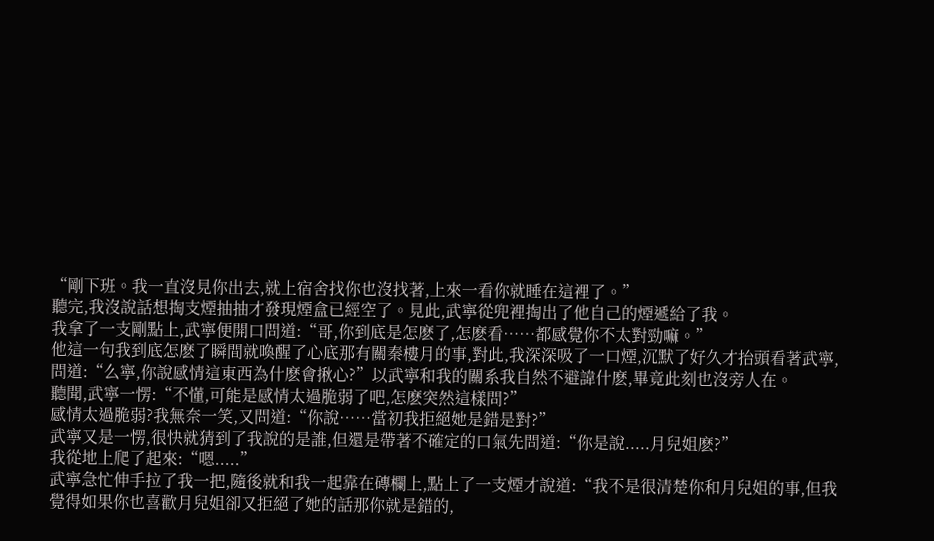“剛下班。我一直沒見你出去,就上宿舍找你也沒找著,上來一看你就睡在這裡了。”
聽完,我沒說話想掏支煙抽抽才發現煙盒已經空了。見此,武寧從兜裡掏出了他自己的煙遞給了我。
我拿了一支剛點上,武寧便開口問道:“哥,你到底是怎麽了,怎麽看……都感覺你不太對勁嘛。”
他這一句我到底怎麽了瞬間就喚醒了心底那有關秦樓月的事,對此,我深深吸了一口煙,沉默了好久才抬頭看著武寧,問道:“么寧,你說感情這東西為什麽會揪心?”以武寧和我的關系我自然不避諱什麽,畢竟此刻也沒旁人在。
聽聞,武寧一愣:“不懂,可能是感情太過脆弱了吧,怎麽突然這樣問?”
感情太過脆弱?我無奈一笑,又問道:“你說……當初我拒絕她是錯是對?”
武寧又是一愣,很快就猜到了我說的是誰,但還是帶著不確定的口氣先問道:“你是說.....月兒姐麽?”
我從地上爬了起來:“嗯.....”
武寧急忙伸手拉了我一把,隨後就和我一起靠在磚欄上,點上了一支煙才說道:“我不是很清楚你和月兒姐的事,但我覺得如果你也喜歡月兒姐卻又拒絕了她的話那你就是錯的,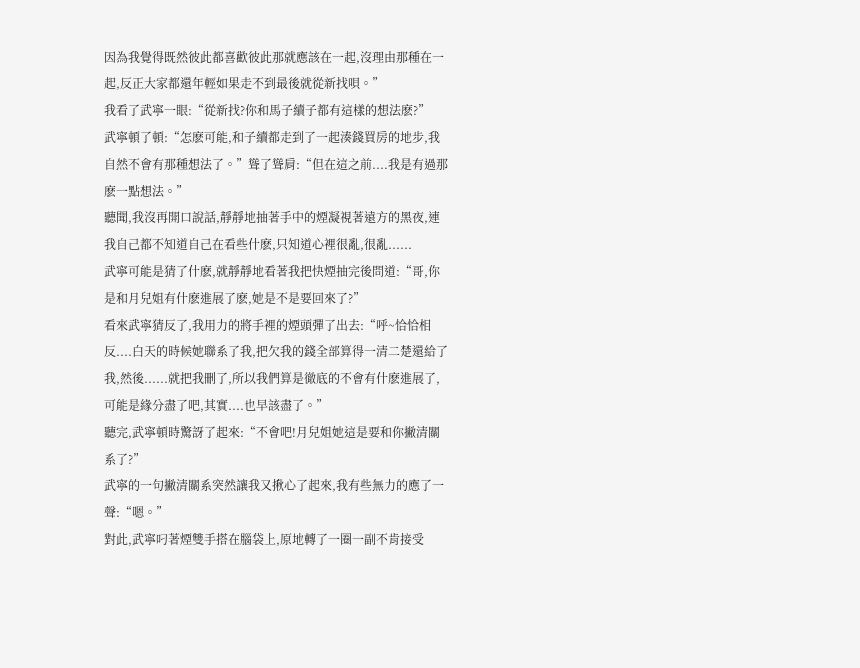因為我覺得既然彼此都喜歡彼此那就應該在一起,沒理由那種在一起,反正大家都還年輕如果走不到最後就從新找唄。”
我看了武寧一眼:“從新找?你和馬子續子都有這樣的想法麽?”
武寧頓了頓:“怎麽可能,和子續都走到了一起湊錢買房的地步,我自然不會有那種想法了。”聳了聳肩:“但在這之前....我是有過那麽一點想法。”
聽聞,我沒再開口說話,靜靜地抽著手中的煙凝視著遠方的黑夜,連我自己都不知道自己在看些什麽,只知道心裡很亂,很亂......
武寧可能是猜了什麽,就靜靜地看著我把快煙抽完後問道:“哥,你是和月兒姐有什麽進展了麽,她是不是要回來了?”
看來武寧猜反了,我用力的將手裡的煙頭彈了出去:“呼~恰恰相反....白天的時候她聯系了我,把欠我的錢全部算得一清二楚還給了我,然後......就把我刪了,所以我們算是徹底的不會有什麽進展了,可能是緣分盡了吧,其實....也早該盡了。”
聽完,武寧頓時驚訝了起來:“不會吧!月兒姐她這是要和你撇清關系了?”
武寧的一句撇清關系突然讓我又揪心了起來,我有些無力的應了一聲:“嗯。”
對此,武寧叼著煙雙手搭在腦袋上,原地轉了一圈一副不肯接受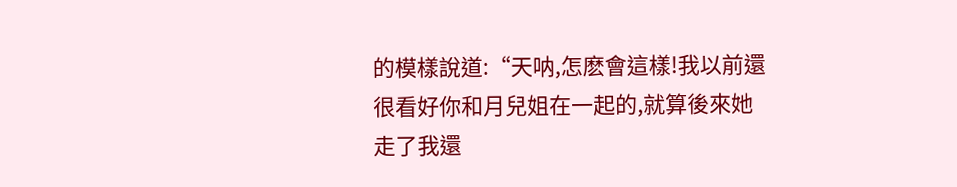的模樣說道:“天呐,怎麽會這樣!我以前還很看好你和月兒姐在一起的,就算後來她走了我還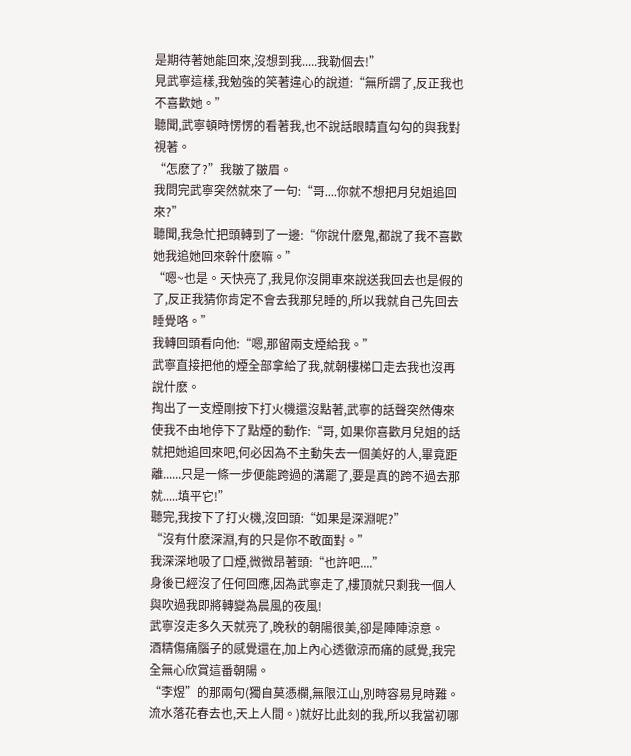是期待著她能回來,沒想到我.....我勒個去!”
見武寧這樣,我勉強的笑著違心的說道:“無所謂了,反正我也不喜歡她。”
聽聞,武寧頓時愣愣的看著我,也不說話眼睛直勾勾的與我對視著。
“怎麽了?”我皺了皺眉。
我問完武寧突然就來了一句:“哥....你就不想把月兒姐追回來?”
聽聞,我急忙把頭轉到了一邊:“你說什麽鬼,都說了我不喜歡她我追她回來幹什麽嘛。”
“嗯~也是。天快亮了,我見你沒開車來說送我回去也是假的了,反正我猜你肯定不會去我那兒睡的,所以我就自己先回去睡覺咯。”
我轉回頭看向他:“嗯,那留兩支煙給我。”
武寧直接把他的煙全部拿給了我,就朝樓梯口走去我也沒再說什麽。
掏出了一支煙剛按下打火機還沒點著,武寧的話聲突然傳來使我不由地停下了點煙的動作:“哥, 如果你喜歡月兒姐的話就把她追回來吧,何必因為不主動失去一個美好的人,畢竟距離......只是一條一步便能跨過的溝罷了,要是真的跨不過去那就.....填平它!”
聽完,我按下了打火機,沒回頭:“如果是深淵呢?”
“沒有什麽深淵,有的只是你不敢面對。”
我深深地吸了口煙,微微昂著頭:“也許吧....”
身後已經沒了任何回應,因為武寧走了,樓頂就只剩我一個人與吹過我即將轉變為晨風的夜風!
武寧沒走多久天就亮了,晚秋的朝陽很美,卻是陣陣涼意。
酒精傷痛腦子的感覺還在,加上內心透徹涼而痛的感覺,我完全無心欣賞這番朝陽。
“李煜”的那兩句(獨自莫憑欄,無限江山,別時容易見時難。流水落花春去也,天上人間。)就好比此刻的我,所以我當初哪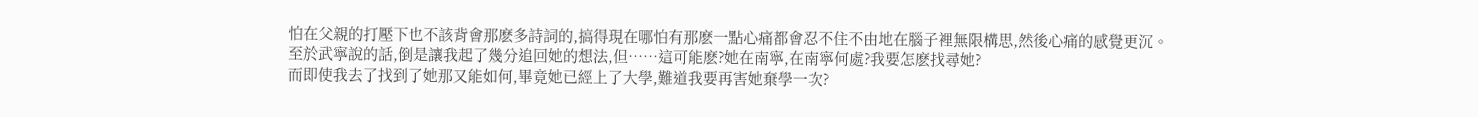怕在父親的打壓下也不該背會那麽多詩詞的,搞得現在哪怕有那麽一點心痛都會忍不住不由地在腦子裡無限構思,然後心痛的感覺更沉。
至於武寧說的話,倒是讓我起了幾分追回她的想法,但……這可能麽?她在南寧,在南寧何處?我要怎麽找尋她?
而即使我去了找到了她那又能如何,畢竟她已經上了大學,難道我要再害她棄學一次?